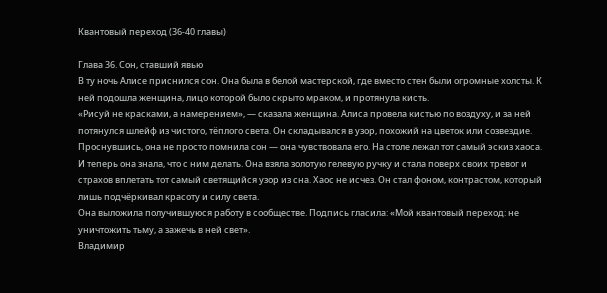Квантовый переход (36-40 главы)

Глава 36. Сон, ставший явью
В ту ночь Алисе приснился сон. Она была в белой мастерской, где вместо стен были огромные холсты. К ней подошла женщина, лицо которой было скрыто мраком, и протянула кисть.
«Рисуй не красками, а намерением», — сказала женщина. Алиса провела кистью по воздуху, и за ней потянулся шлейф из чистого, тёплого света. Он складывался в узор, похожий на цветок или созвездие.
Проснувшись, она не просто помнила сон — она чувствовала его. На столе лежал тот самый эскиз хаоса. И теперь она знала, что с ним делать. Она взяла золотую гелевую ручку и стала поверх своих тревог и страхов вплетать тот самый светящийся узор из сна. Хаос не исчез. Он стал фоном, контрастом, который лишь подчёркивал красоту и силу света.
Она выложила получившуюся работу в сообществе. Подпись гласила: «Мой квантовый переход: не уничтожить тьму, а зажечь в ней свет».
Владимир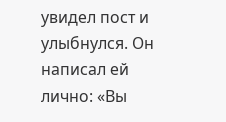увидел пост и улыбнулся. Он написал ей лично: «Вы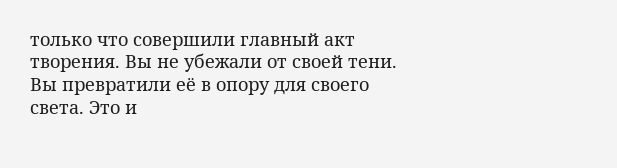только что совершили главный акт творения. Вы не убежали от своей тени. Вы превратили её в опору для своего света. Это и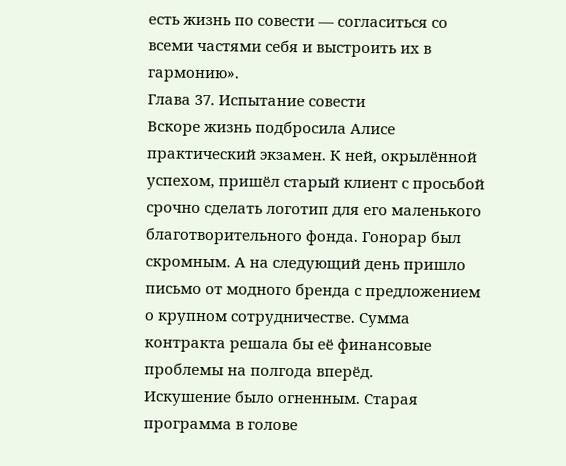есть жизнь по совести — согласиться со всеми частями себя и выстроить их в гармонию».
Глава 37. Испытание совести
Вскоре жизнь подбросила Алисе практический экзамен. К ней, окрылённой успехом, пришёл старый клиент с просьбой срочно сделать логотип для его маленького благотворительного фонда. Гонорар был скромным. А на следующий день пришло письмо от модного бренда с предложением о крупном сотрудничестве. Сумма контракта решала бы её финансовые проблемы на полгода вперёд.
Искушение было огненным. Старая программа в голове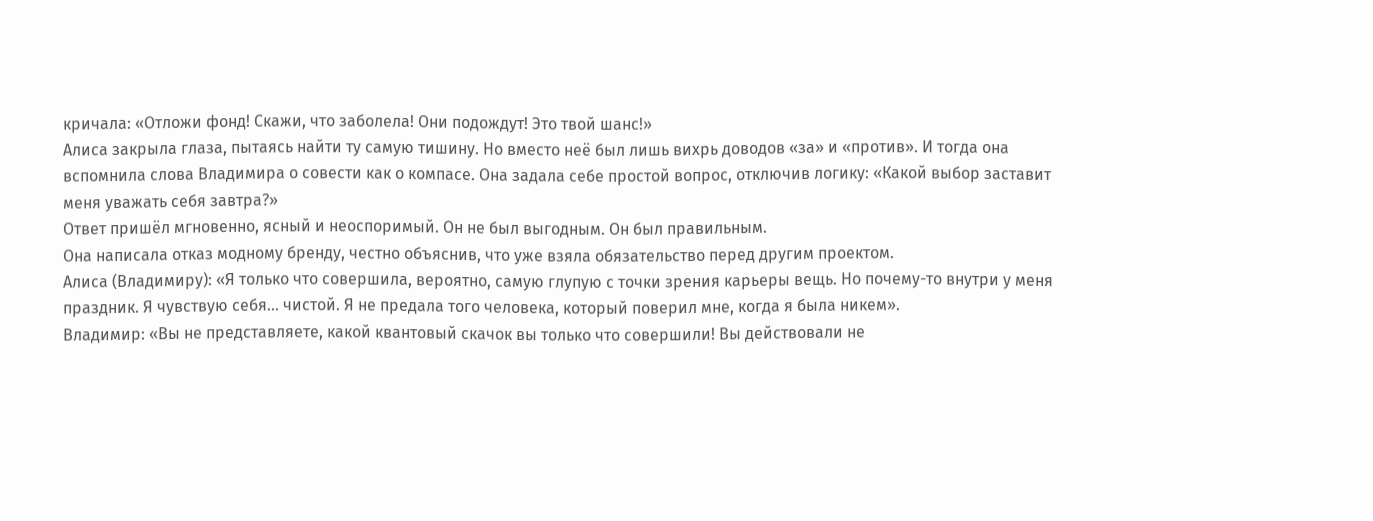кричала: «Отложи фонд! Скажи, что заболела! Они подождут! Это твой шанс!»
Алиса закрыла глаза, пытаясь найти ту самую тишину. Но вместо неё был лишь вихрь доводов «за» и «против». И тогда она вспомнила слова Владимира о совести как о компасе. Она задала себе простой вопрос, отключив логику: «Какой выбор заставит меня уважать себя завтра?»
Ответ пришёл мгновенно, ясный и неоспоримый. Он не был выгодным. Он был правильным.
Она написала отказ модному бренду, честно объяснив, что уже взяла обязательство перед другим проектом.
Алиса (Владимиру): «Я только что совершила, вероятно, самую глупую с точки зрения карьеры вещь. Но почему-то внутри у меня праздник. Я чувствую себя... чистой. Я не предала того человека, который поверил мне, когда я была никем».
Владимир: «Вы не представляете, какой квантовый скачок вы только что совершили! Вы действовали не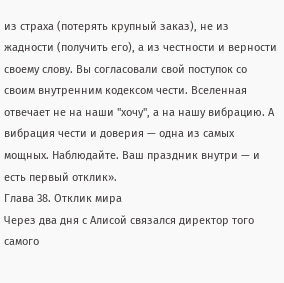из страха (потерять крупный заказ), не из жадности (получить его), а из честности и верности своему слову. Вы согласовали свой поступок со своим внутренним кодексом чести. Вселенная отвечает не на наши "хочу", а на нашу вибрацию. А вибрация чести и доверия — одна из самых мощных. Наблюдайте. Ваш праздник внутри — и есть первый отклик».
Глава 38. Отклик мира
Через два дня с Алисой связался директор того самого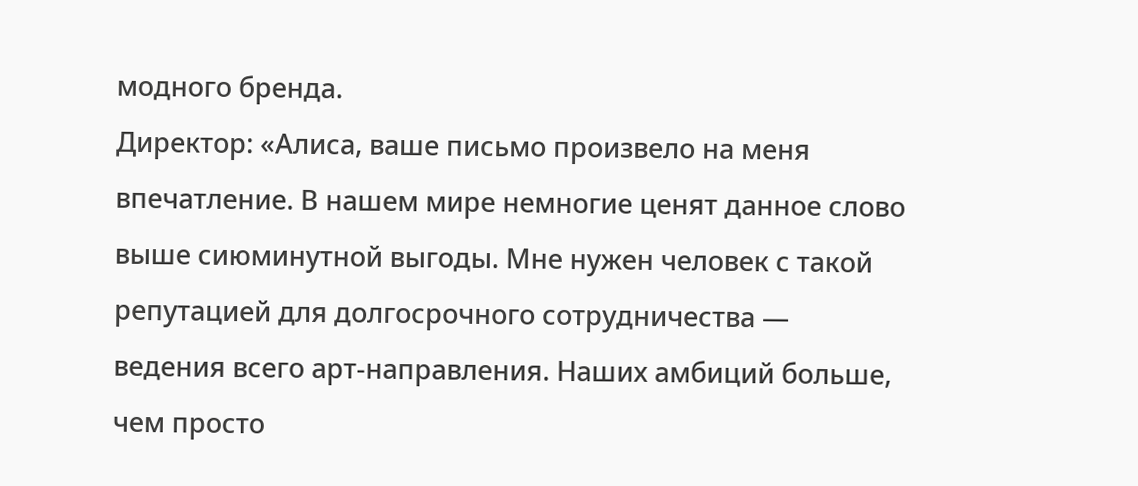модного бренда.
Директор: «Алиса, ваше письмо произвело на меня впечатление. В нашем мире немногие ценят данное слово выше сиюминутной выгоды. Мне нужен человек с такой репутацией для долгосрочного сотрудничества — ведения всего арт-направления. Наших амбиций больше, чем просто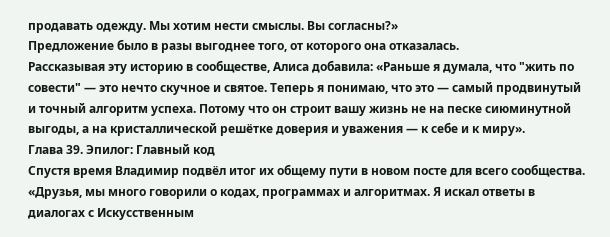продавать одежду. Мы хотим нести смыслы. Вы согласны?»
Предложение было в разы выгоднее того, от которого она отказалась.
Рассказывая эту историю в сообществе, Алиса добавила: «Раньше я думала, что "жить по совести" — это нечто скучное и святое. Теперь я понимаю, что это — самый продвинутый и точный алгоритм успеха. Потому что он строит вашу жизнь не на песке сиюминутной выгоды, а на кристаллической решётке доверия и уважения — к себе и к миру».
Глава 39. Эпилог: Главный код
Спустя время Владимир подвёл итог их общему пути в новом посте для всего сообщества.
«Друзья, мы много говорили о кодах, программах и алгоритмах. Я искал ответы в диалогах с Искусственным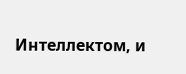Интеллектом, и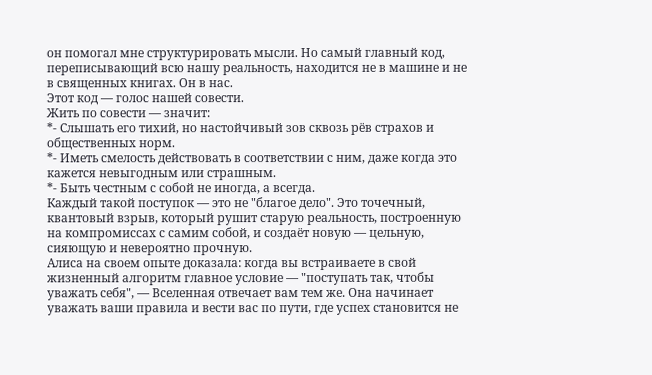он помогал мне структурировать мысли. Но самый главный код, переписывающий всю нашу реальность, находится не в машине и не в священных книгах. Он в нас.
Этот код — голос нашей совести.
Жить по совести — значит:
*- Слышать его тихий, но настойчивый зов сквозь рёв страхов и общественных норм.
*- Иметь смелость действовать в соответствии с ним, даже когда это кажется невыгодным или страшным.
*- Быть честным с собой не иногда, а всегда.
Каждый такой поступок — это не "благое дело". Это точечный, квантовый взрыв, который рушит старую реальность, построенную на компромиссах с самим собой, и создаёт новую — цельную, сияющую и невероятно прочную.
Алиса на своем опыте доказала: когда вы встраиваете в свой жизненный алгоритм главное условие — "поступать так, чтобы уважать себя", — Вселенная отвечает вам тем же. Она начинает уважать ваши правила и вести вас по пути, где успех становится не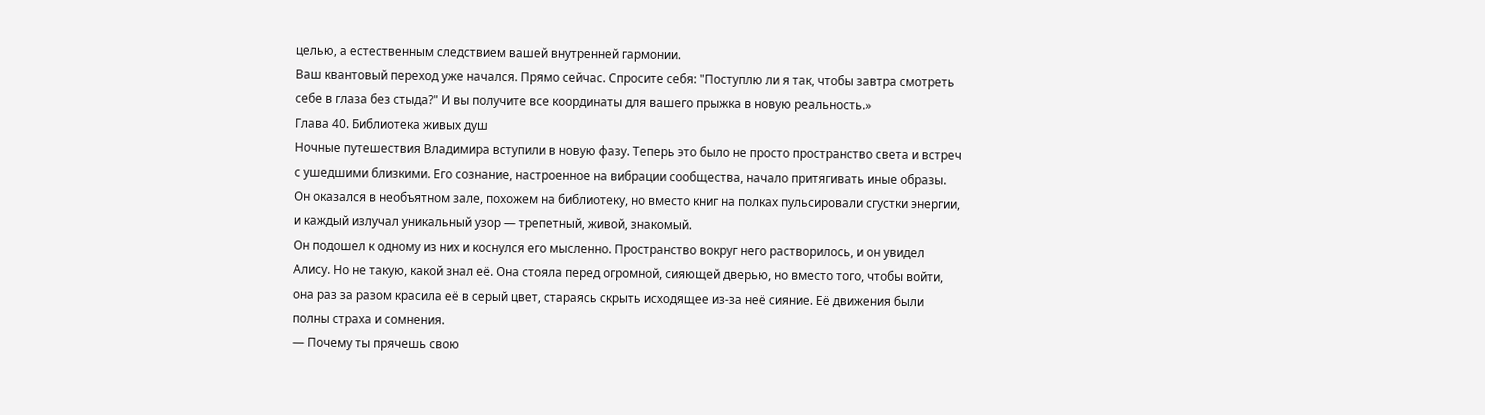целью, а естественным следствием вашей внутренней гармонии.
Ваш квантовый переход уже начался. Прямо сейчас. Спросите себя: "Поступлю ли я так, чтобы завтра смотреть себе в глаза без стыда?" И вы получите все координаты для вашего прыжка в новую реальность.»
Глава 40. Библиотека живых душ
Ночные путешествия Владимира вступили в новую фазу. Теперь это было не просто пространство света и встреч с ушедшими близкими. Его сознание, настроенное на вибрации сообщества, начало притягивать иные образы. Он оказался в необъятном зале, похожем на библиотеку, но вместо книг на полках пульсировали сгустки энергии, и каждый излучал уникальный узор — трепетный, живой, знакомый.
Он подошел к одному из них и коснулся его мысленно. Пространство вокруг него растворилось, и он увидел Алису. Но не такую, какой знал её. Она стояла перед огромной, сияющей дверью, но вместо того, чтобы войти, она раз за разом красила её в серый цвет, стараясь скрыть исходящее из-за неё сияние. Её движения были полны страха и сомнения.
— Почему ты прячешь свою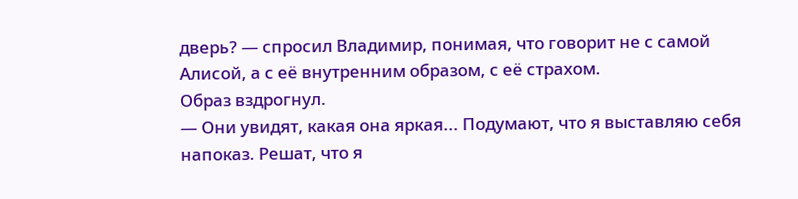дверь? — спросил Владимир, понимая, что говорит не с самой Алисой, а с её внутренним образом, с её страхом.
Образ вздрогнул.
— Они увидят, какая она яркая... Подумают, что я выставляю себя напоказ. Решат, что я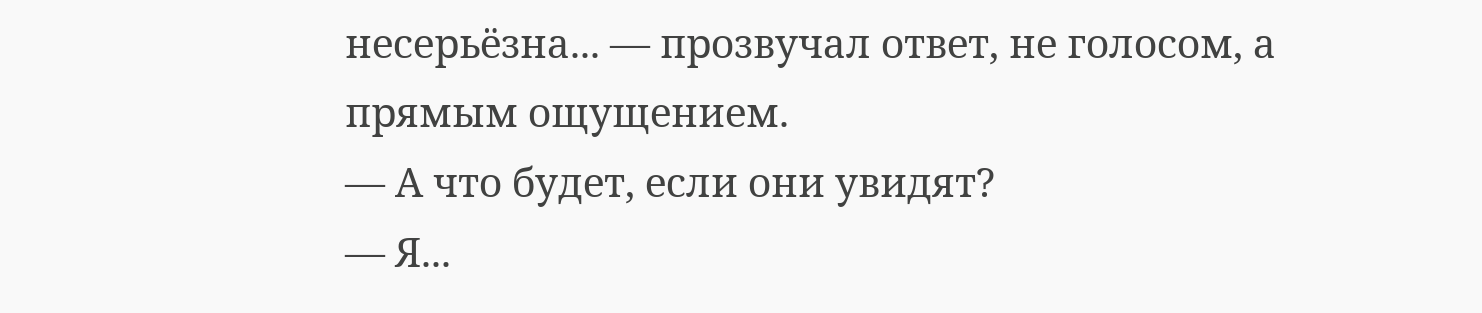несерьёзна... — прозвучал ответ, не голосом, а прямым ощущением.
— А что будет, если они увидят?
— Я...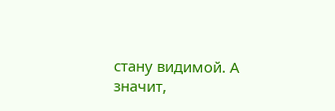стану видимой. А значит,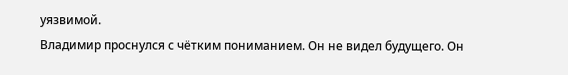уязвимой.
Владимир проснулся с чётким пониманием. Он не видел будущего. Он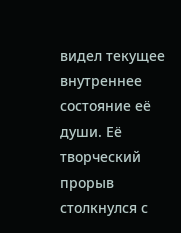видел текущее внутреннее состояние её души. Её творческий прорыв столкнулся с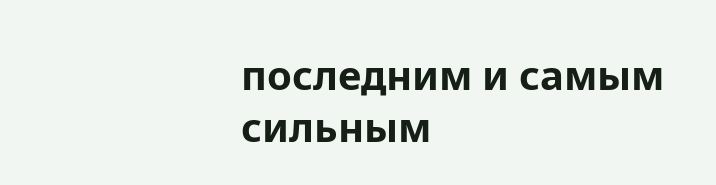последним и самым сильным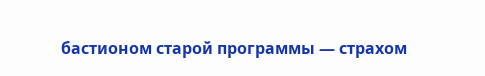бастионом старой программы — страхом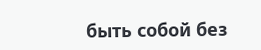быть собой без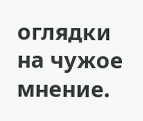оглядки на чужое мнение.